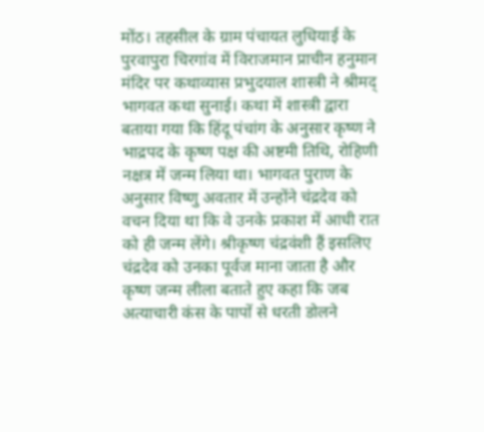मोंठ। तहसील के ग्राम पंचायत लुधियाई के पुरवापुरा चिरगांव में विराजमान प्राचीन हनुमान मंदिर पर कथाव्यास प्रभुदयाल शास्त्री ने श्रीमद् भागवत कथा सुनाई। कथा में शास्त्री द्वारा बताया गया कि हिंदू पंचांग के अनुसार कृष्ण ने भाद्रपद के कृष्ण पक्ष की अष्टमी तिथि, रोहिणी नक्षत्र में जन्म लिया था। भागवत पुराण के अनुसार विष्णु अवतार में उन्होंने चंद्रदेव को वचन दिया था कि वे उनके प्रकाश में आधी रात को ही जन्म लेंगे। श्रीकृष्ण चंद्रवंशी हैं इसलिए चंद्रदेव को उनका पूर्वज माना जाता है और कृष्ण जन्म लीला बताते हुए कहा कि जब अत्याचारी कंस के पापों से धरती डोलने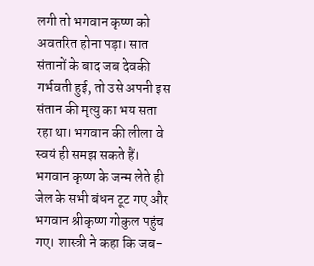लगी तो भगवान कृष्ण को अवतरित होना पड़ा। सात संतानों के बाद जब देवकी गर्भवती हुई, तो उसे अपनी इस संतान की मृत्यु का भय सता रहा था। भगवान की लीला वे स्वयं ही समझ सकते हैं। भगवान कृष्ण के जन्म लेते ही जेल के सभी बंधन टूट गए और भगवान श्रीकृष्ण गोकुल पहुंच गए। शास्त्री ने कहा कि जब-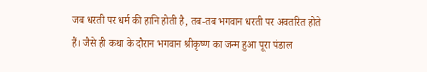जब धरती पर धर्म की हानि होती है, तब-तब भगवान धरती पर अवतरित होते हैं। जैसे ही कथा के दौरान भगवान श्रीकृष्ण का जन्म हुआ पूरा पंडाल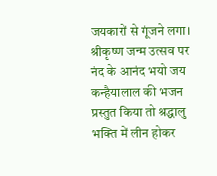जयकारों से गूंजने लगा।
श्रीकृष्ण जन्म उत्सव पर नंद के आनंद भयो जय कन्हैयालाल की भजन प्रस्तुत किया तो श्रद्धालु भक्ति में लीन होकर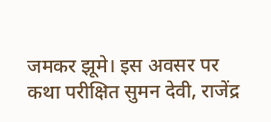जमकर झूमे। इस अवसर पर कथा परीक्षित सुमन देवी, राजेंद्र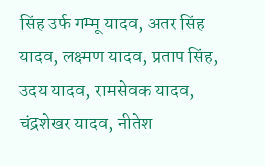सिंह उर्फ गम्मू यादव, अतर सिंह यादव, लक्ष्मण यादव, प्रताप सिंह, उदय यादव, रामसेवक यादव, चंद्रशेखर यादव, नीतेश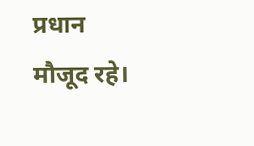प्रधान मौजूद रहे।